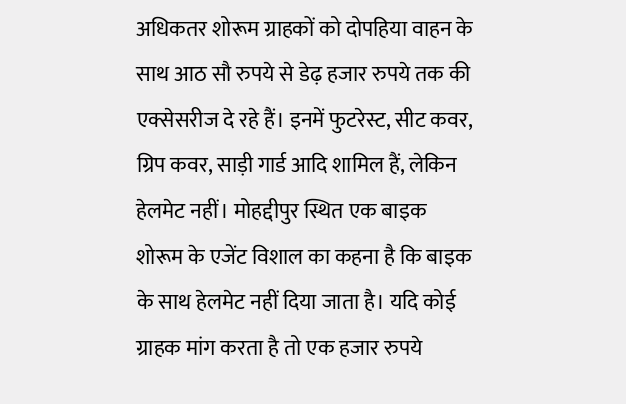अधिकतर शोरूम ग्राहकों को दोपहिया वाहन के साथ आठ सौ रुपये से डेढ़ हजार रुपये तक की एक्सेसरीज दे रहे हैं। इनमें फुटरेस्ट, सीट कवर, ग्रिप कवर, साड़ी गार्ड आदि शामिल हैं, लेकिन हेलमेट नहीं। मोहद्दीपुर स्थित एक बाइक शोरूम के एजेंट विशाल का कहना है कि बाइक के साथ हेलमेट नहीं दिया जाता है। यदि कोई ग्राहक मांग करता है तो एक हजार रुपये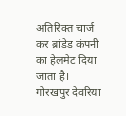अतिरिक्त चार्ज कर ब्रांडेड कंपनी का हेलमेट दिया जाता है।
गोरखपुर देवरिया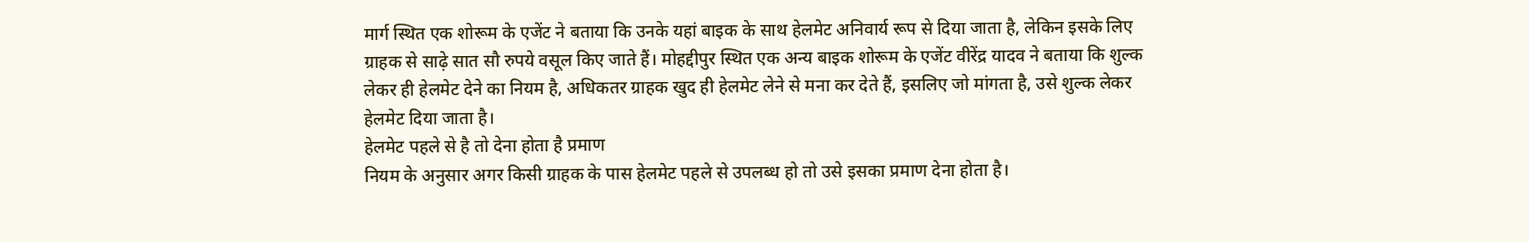मार्ग स्थित एक शोरूम के एजेंट ने बताया कि उनके यहां बाइक के साथ हेलमेट अनिवार्य रूप से दिया जाता है, लेकिन इसके लिए ग्राहक से साढ़े सात सौ रुपये वसूल किए जाते हैं। मोहद्दीपुर स्थित एक अन्य बाइक शोरूम के एजेंट वीरेंद्र यादव ने बताया कि शुल्क लेकर ही हेलमेट देने का नियम है, अधिकतर ग्राहक खुद ही हेलमेट लेने से मना कर देते हैं, इसलिए जो मांगता है, उसे शुल्क लेकर हेलमेट दिया जाता है।
हेलमेट पहले से है तो देना होता है प्रमाण
नियम के अनुसार अगर किसी ग्राहक के पास हेलमेट पहले से उपलब्ध हो तो उसे इसका प्रमाण देना होता है।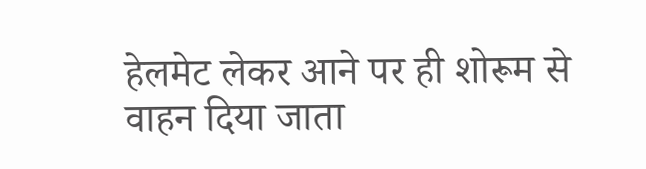हेलमेट लेकर आने पर ही शोरूम से वाहन दिया जाता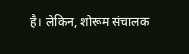है। लेकिन, शोरूम संचालक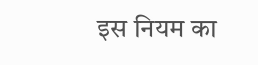इस नियम का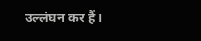उल्लंघन कर हैं।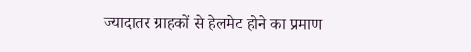ज्यादातर ग्राहकों से हेलमेट होने का प्रमाण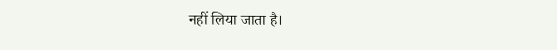नहीं लिया जाता है।